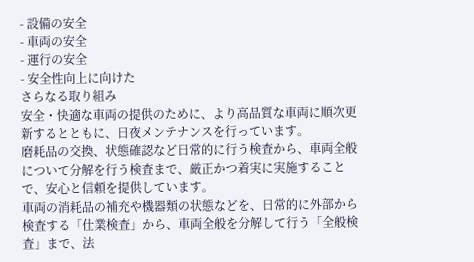- 設備の安全
- 車両の安全
- 運行の安全
- 安全性向上に向けた
さらなる取り組み
安全・快適な車両の提供のために、より高品質な車両に順次更新するとともに、日夜メンテナンスを行っています。
磨耗品の交換、状態確認など日常的に行う検査から、車両全般について分解を行う検査まで、厳正かつ着実に実施することで、安心と信頼を提供しています。
車両の消耗品の補充や機器類の状態などを、日常的に外部から検査する「仕業検査」から、車両全般を分解して行う「全般検査」まで、法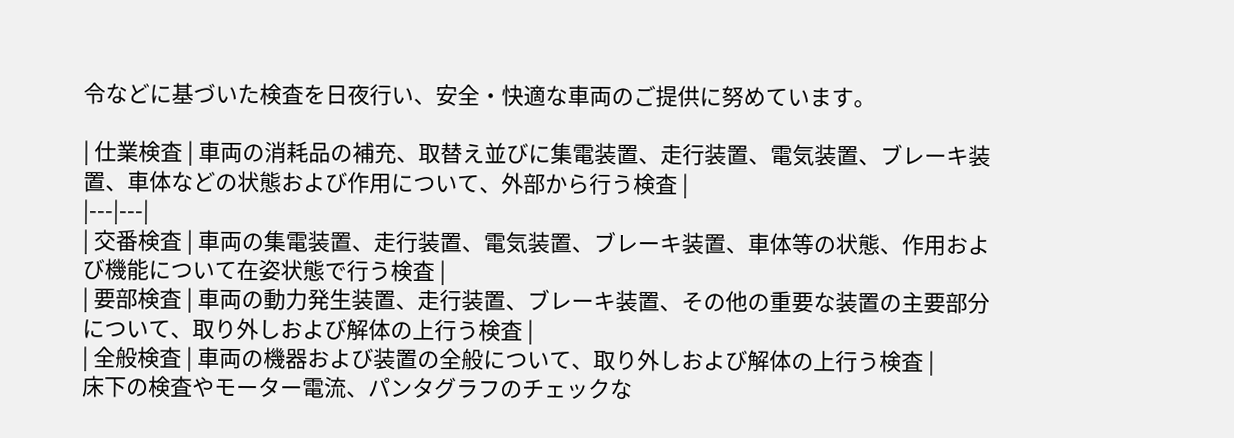令などに基づいた検査を日夜行い、安全・快適な車両のご提供に努めています。

| 仕業検査 | 車両の消耗品の補充、取替え並びに集電装置、走行装置、電気装置、ブレーキ装置、車体などの状態および作用について、外部から行う検査 |
|---|---|
| 交番検査 | 車両の集電装置、走行装置、電気装置、ブレーキ装置、車体等の状態、作用および機能について在姿状態で行う検査 |
| 要部検査 | 車両の動力発生装置、走行装置、ブレーキ装置、その他の重要な装置の主要部分について、取り外しおよび解体の上行う検査 |
| 全般検査 | 車両の機器および装置の全般について、取り外しおよび解体の上行う検査 |
床下の検査やモーター電流、パンタグラフのチェックな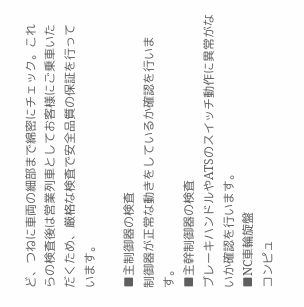ど、つねに車両の細部まで綿密にチェック。これらの検査後は営業列車としてお客様にご乗車いただくため、厳格な検査で安全品質の保証を行っています。

■主制御器の検査
制御器が正常な動きをしているか確認を行います。
■主幹制御器の検査
ブレーキハンドルやATSのスイッチ動作に異常がないか確認を行います。
■NC車輪旋盤
コンピュ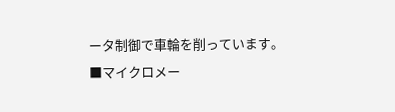ータ制御で車輪を削っています。
■マイクロメー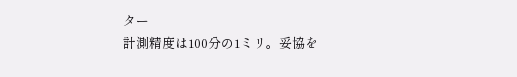ター
計測精度は100分の1ミリ。妥協を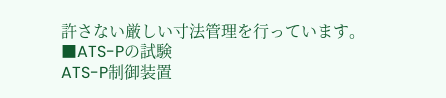許さない厳しい寸法管理を行っています。
■ATS-Pの試験
ATS-P制御装置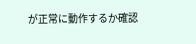が正常に動作するか確認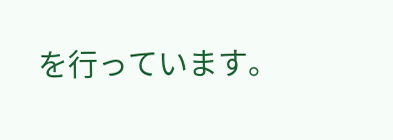を行っています。